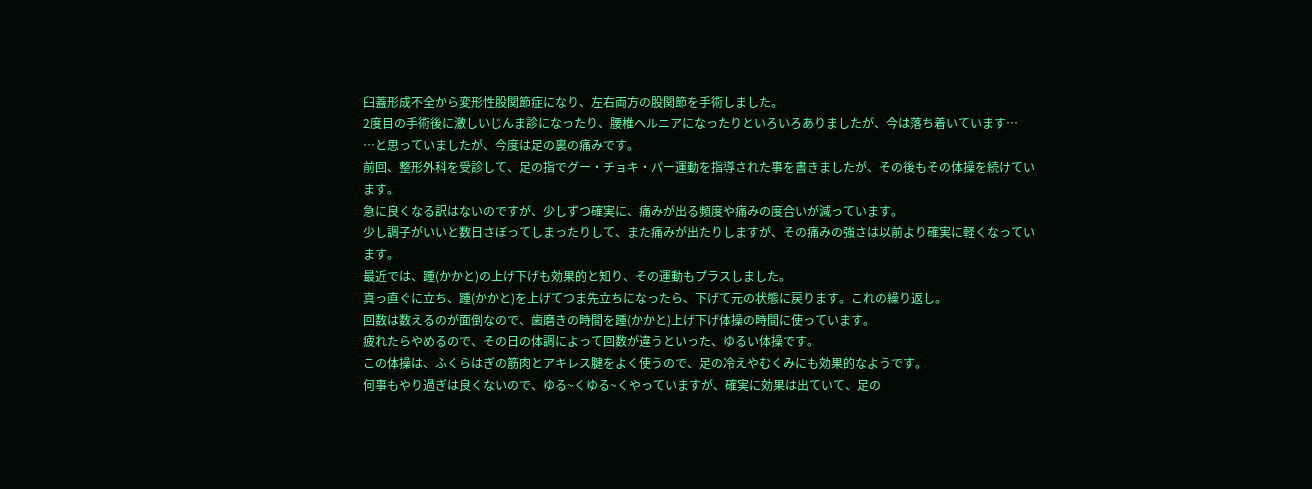臼蓋形成不全から変形性股関節症になり、左右両方の股関節を手術しました。
2度目の手術後に激しいじんま診になったり、腰椎ヘルニアになったりといろいろありましたが、今は落ち着いています…
…と思っていましたが、今度は足の裏の痛みです。
前回、整形外科を受診して、足の指でグー・チョキ・パー運動を指導された事を書きましたが、その後もその体操を続けています。
急に良くなる訳はないのですが、少しずつ確実に、痛みが出る頻度や痛みの度合いが減っています。
少し調子がいいと数日さぼってしまったりして、また痛みが出たりしますが、その痛みの強さは以前より確実に軽くなっています。
最近では、踵(かかと)の上げ下げも効果的と知り、その運動もプラスしました。
真っ直ぐに立ち、踵(かかと)を上げてつま先立ちになったら、下げて元の状態に戻ります。これの繰り返し。
回数は数えるのが面倒なので、歯磨きの時間を踵(かかと)上げ下げ体操の時間に使っています。
疲れたらやめるので、その日の体調によって回数が違うといった、ゆるい体操です。
この体操は、ふくらはぎの筋肉とアキレス腱をよく使うので、足の冷えやむくみにも効果的なようです。
何事もやり過ぎは良くないので、ゆる~くゆる~くやっていますが、確実に効果は出ていて、足の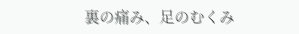裏の痛み、足のむくみ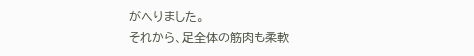がへりました。
それから、足全体の筋肉も柔軟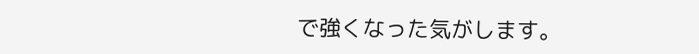で強くなった気がします。